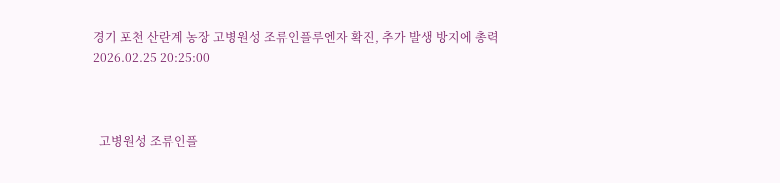경기 포천 산란계 농장 고병원성 조류인플루엔자 확진, 추가 발생 방지에 총력
2026.02.25 20:25:00



  고병원성 조류인플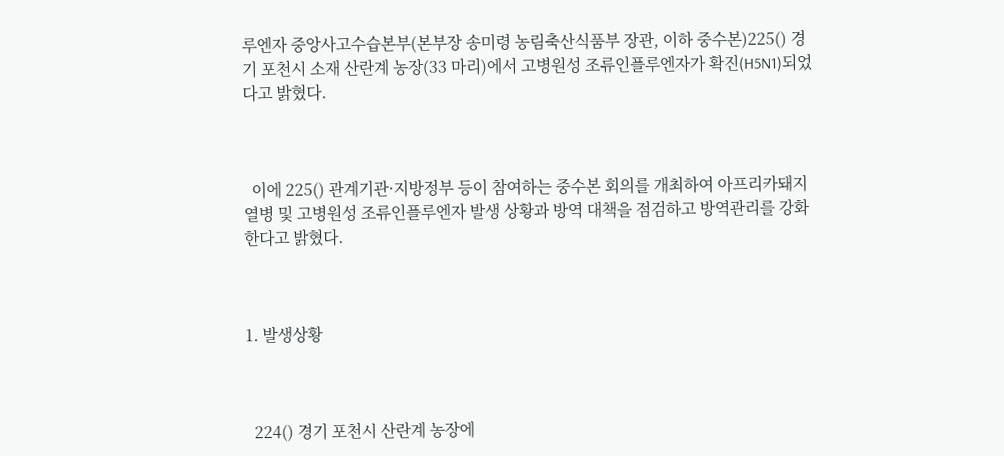루엔자 중앙사고수습본부(본부장 송미령 농림축산식품부 장관, 이하 중수본)225() 경기 포천시 소재 산란계 농장(33 마리)에서 고병원성 조류인플루엔자가 확진(H5N1)되었다고 밝혔다.



  이에 225() 관계기관·지방정부 등이 참여하는 중수본 회의를 개최하여 아프리카돼지열병 및 고병원성 조류인플루엔자 발생 상황과 방역 대책을 점검하고 방역관리를 강화한다고 밝혔다.



1. 발생상황



  224() 경기 포천시 산란계 농장에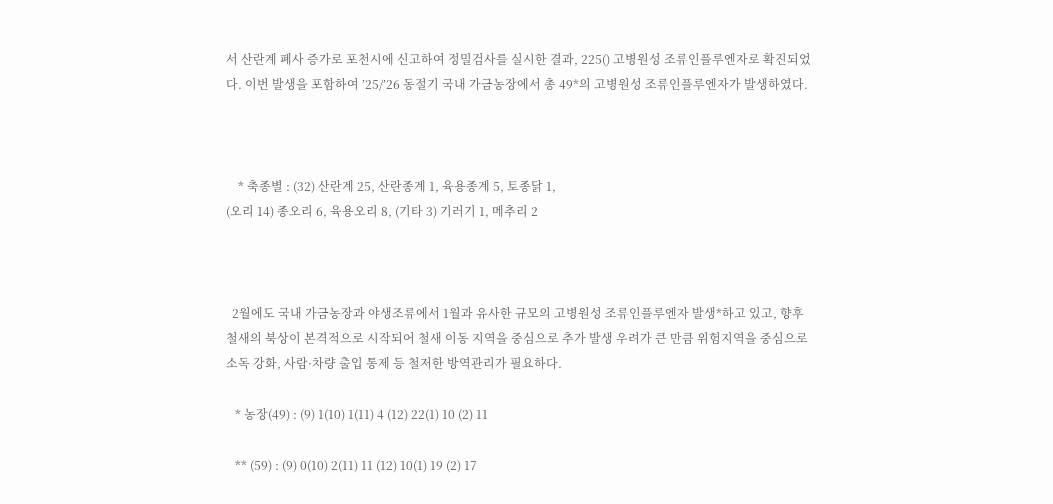서 산란계 폐사 증가로 포천시에 신고하여 정밀검사를 실시한 결과, 225() 고병원성 조류인플루엔자로 확진되었다. 이번 발생을 포함하여 ’25/’26 동절기 국내 가금농장에서 총 49*의 고병원성 조류인플루엔자가 발생하였다.



    * 축종별 : (32) 산란계 25, 산란종계 1, 육용종계 5, 토종닭 1,
(오리 14) 종오리 6, 육용오리 8, (기타 3) 기러기 1, 메추리 2



  2월에도 국내 가금농장과 야생조류에서 1월과 유사한 규모의 고병원성 조류인플루엔자 발생*하고 있고, 향후 철새의 북상이 본격적으로 시작되어 철새 이동 지역을 중심으로 추가 발생 우려가 큰 만큼 위험지역을 중심으로 소독 강화, 사람·차량 출입 통제 등 철저한 방역관리가 필요하다.

   * 농장(49) : (9) 1(10) 1(11) 4 (12) 22(1) 10 (2) 11

   ** (59) : (9) 0(10) 2(11) 11 (12) 10(1) 19 (2) 17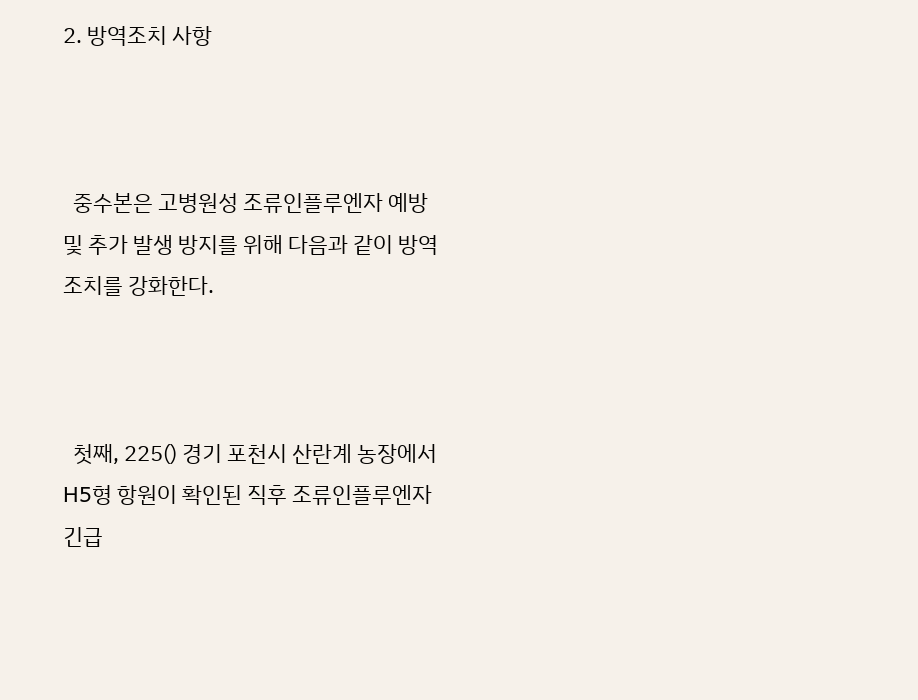2. 방역조치 사항



  중수본은 고병원성 조류인플루엔자 예방 및 추가 발생 방지를 위해 다음과 같이 방역 조치를 강화한다.



  첫째, 225() 경기 포천시 산란계 농장에서 H5형 항원이 확인된 직후 조류인플루엔자 긴급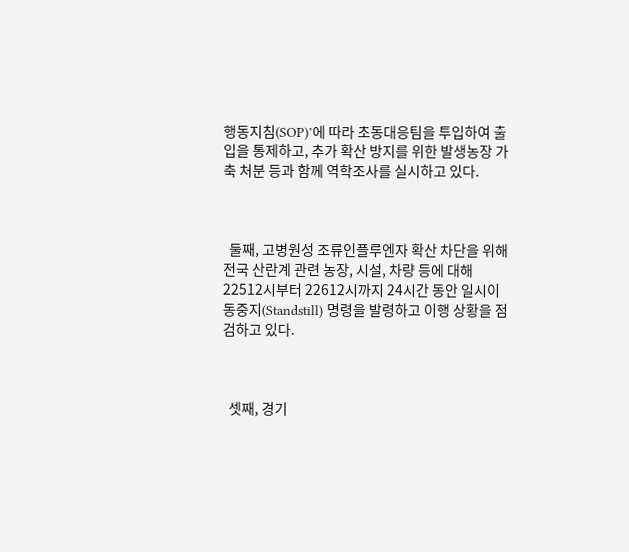행동지침(SOP)’에 따라 초동대응팀을 투입하여 출입을 통제하고, 추가 확산 방지를 위한 발생농장 가축 처분 등과 함께 역학조사를 실시하고 있다.



  둘째, 고병원성 조류인플루엔자 확산 차단을 위해 전국 산란계 관련 농장, 시설, 차량 등에 대해 22512시부터 22612시까지 24시간 동안 일시이동중지(Standstill) 명령을 발령하고 이행 상황을 점검하고 있다.



  셋째, 경기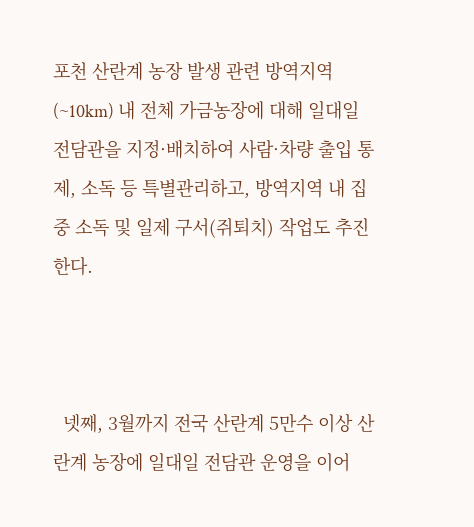포천 산란계 농장 발생 관련 방역지역(~10km) 내 전체 가금농장에 대해 일대일 전담관을 지정·배치하여 사람·차량 출입 통제, 소독 등 특별관리하고, 방역지역 내 집중 소독 및 일제 구서(쥐퇴치) 작업도 추진한다.



  넷째, 3월까지 전국 산란계 5만수 이상 산란계 농장에 일대일 전담관 운영을 이어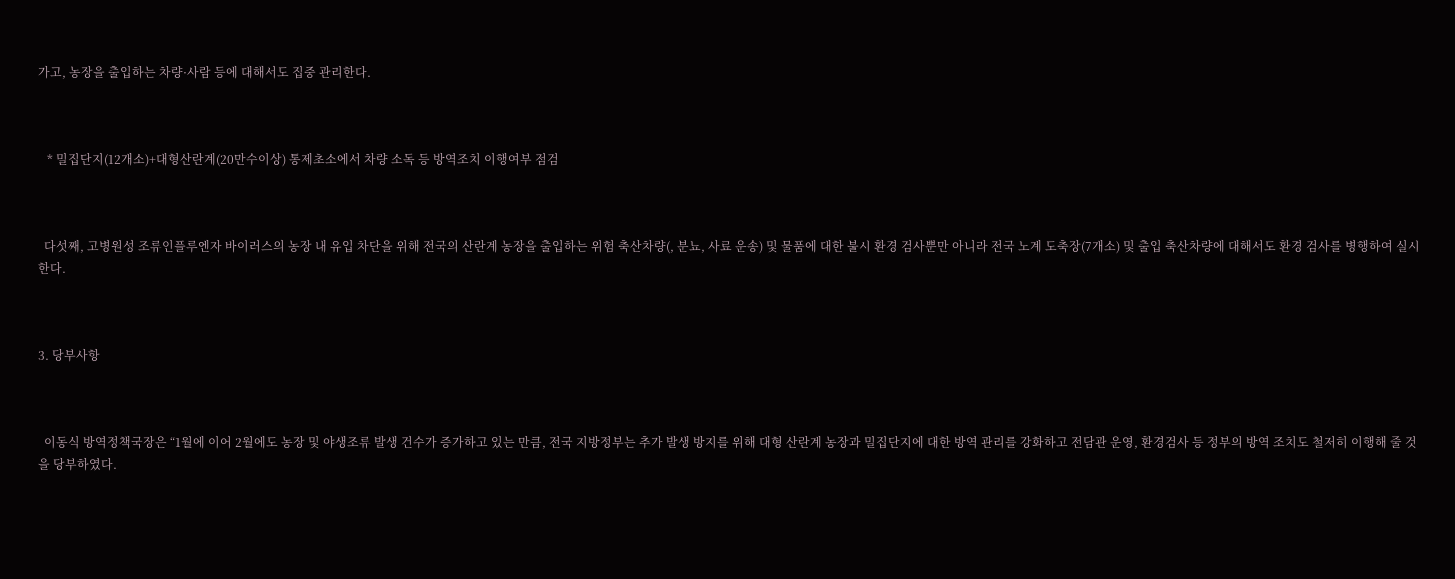가고, 농장을 출입하는 차량·사람 등에 대해서도 집중 관리한다.



   * 밀집단지(12개소)+대형산란계(20만수이상) 통제초소에서 차량 소독 등 방역조치 이행여부 점검



  다섯째, 고병원성 조류인플루엔자 바이러스의 농장 내 유입 차단을 위해 전국의 산란계 농장을 출입하는 위험 축산차량(, 분뇨, 사료 운송) 및 물품에 대한 불시 환경 검사뿐만 아니라 전국 노계 도축장(7개소) 및 출입 축산차량에 대해서도 환경 검사를 병행하여 실시한다.



3. 당부사항



  이동식 방역정책국장은 “1월에 이어 2월에도 농장 및 야생조류 발생 건수가 증가하고 있는 만큼, 전국 지방정부는 추가 발생 방지를 위해 대형 산란계 농장과 밀집단지에 대한 방역 관리를 강화하고 전담관 운영, 환경검사 등 정부의 방역 조치도 철저히 이행해 줄 것을 당부하였다.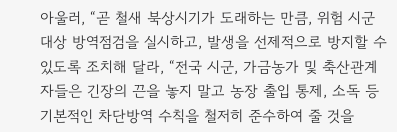아울러, “곧 철새 북상시기가 도래하는 만큼, 위험 시군 대상 방역점검을 실시하고, 발생을 선제적으로 방지할 수 있도록 조치해 달라, “전국 시군, 가금농가 및 축산관계자들은 긴장의 끈을 놓지 말고 농장 출입 통제, 소독 등 기본적인 차단방역 수칙을 철저히 준수하여 줄 것을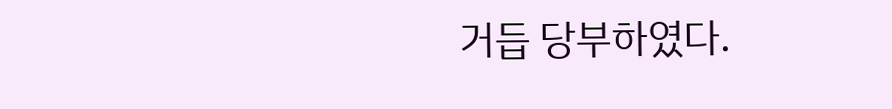거듭 당부하였다.